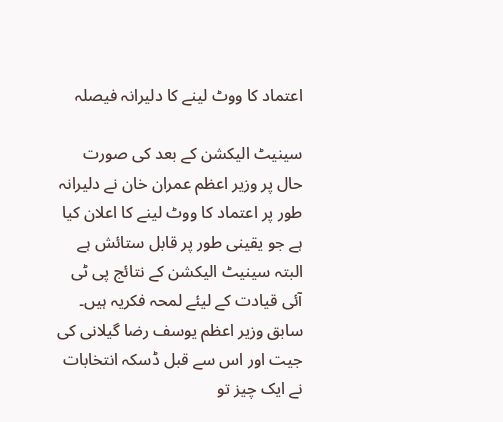اعتماد کا ووٹ لینے کا دلیرانہ فیصلہ

سینیٹ الیکشن کے بعد کی صورت حال پر وزیر اعظم عمران خان نے دلیرانہ طور پر اعتماد کا ووٹ لینے کا اعلان کیا ہے جو یقینی طور پر قابل ستائش ہے البتہ سینیٹ الیکشن کے نتائج پی ٹی آئی قیادت کے لیئے لمحہ فکریہ ہیں۔
سابق وزیر اعظم یوسف رضا گیلانی کی جیت اور اس سے قبل ڈسکہ انتخابات نے ایک چیز تو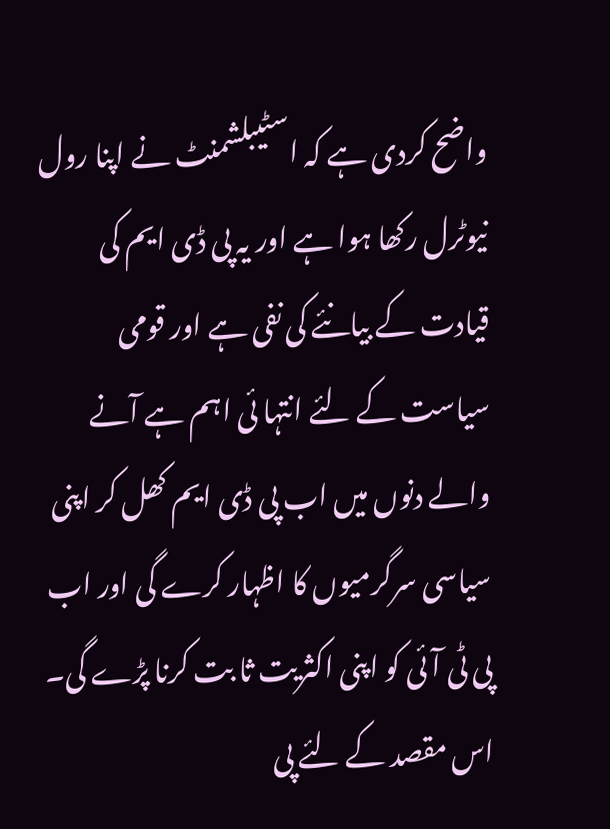واضح کردی ہے کہ اسٹیبلشمنٹ نے اپنا رول نیوٹرل رکھا ہوا ہے اور یہ پی ڈی ایم کی قیادت کے بیانئے کی نفی ہے اور قومی سیاست کے لئے انتہا ئی اہم ہے آنے والے دنوں میں اب پی ڈی ایم کھل کر اپنی سیاسی سرگرمیوں کا اظہار کرے گی اور اب پی ٹی آئی کو اپنی اکثریت ثا بت کرنا پڑے گی۔
اس مقصد کے لئے پی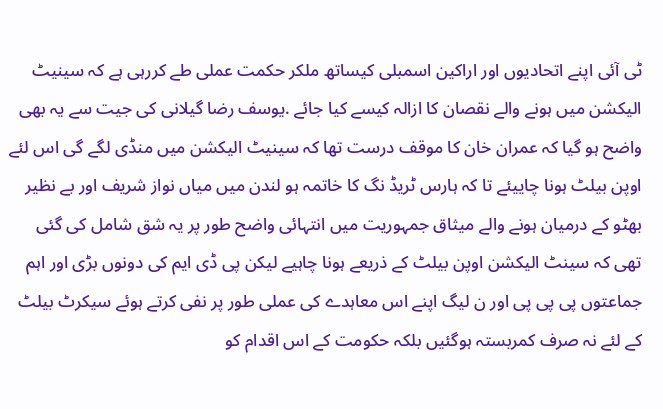ٹی آئی اپنے اتحادیوں اور اراکین اسمبلی کیساتھ ملکر حکمت عملی طے کررہی ہے کہ سینیٹ الیکشن میں ہونے والے نقصان کا ازالہ کیسے کیا جائے .یوسف رضا گیلانی کی جیت سے یہ بھی واضح ہو گیا کہ عمران خان کا موقف درست تھا کہ سینیٹ الیکشن میں منڈی لگے گی اس لئے اوپن بیلٹ ہونا چاییئے تا کہ ہارس ٹریڈ نگ کا خاتمہ ہو لندن میں میاں نواز شریف اور بے نظیر بھٹو کے درمیان ہونے والے میثاق جمہوریت میں انتہائی واضح طور پر یہ شق شامل کی گئی تھی کہ سینٹ الیکشن اوپن بیلٹ کے ذریعے ہونا چاہیے لیکن پی ڈی ایم کی دونوں بڑی اور اہم جماعتوں پی پی پی اور ن لیگ اپنے اس معاہدے کی عملی طور پر نفی کرتے ہوئے سیکرٹ بیلٹ کے لئے نہ صرف کمربستہ ہوگئیں بلکہ حکومت کے اس اقدام کو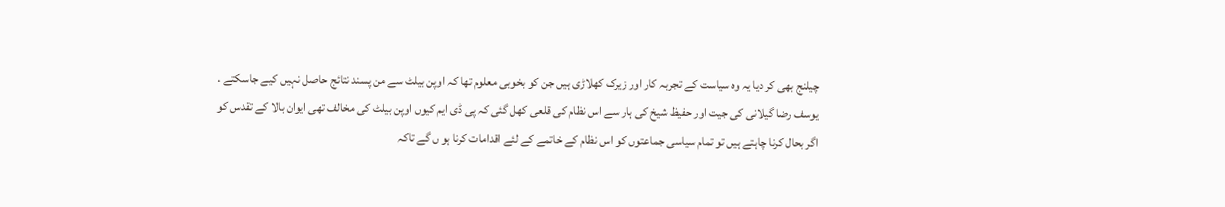چیلنج بھی کر دیا یہ وہ سیاست کے تجربہ کار اور زیرک کھلاڑی ہیں جن کو بخوبی معلوم تھا کہ اوپن بیلٹ سے من پسند نتائج حاصل نہیں کیے جاسکتے .
یوسف رضا گیلانی کی جیت اور حفیظ شیخ کی ہار سے اس نظام کی قلعی کھل گئی کہ پی ڈی ایم کیوں اوپن بیلٹ کی مخالف تھی ایوان بالا کے تقدس کو اگر بحال کرنا چاہتے ہیں تو تمام سیاسی جماعتوں کو اس نظام کے خاتمے کے لئے اقدامات کرنا ہو ں گے تاکہ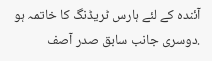آئندہ کے لئے ہارس ٹریڈنگ کا خاتمہ ہو .دوسری جانب سابق صدر آصف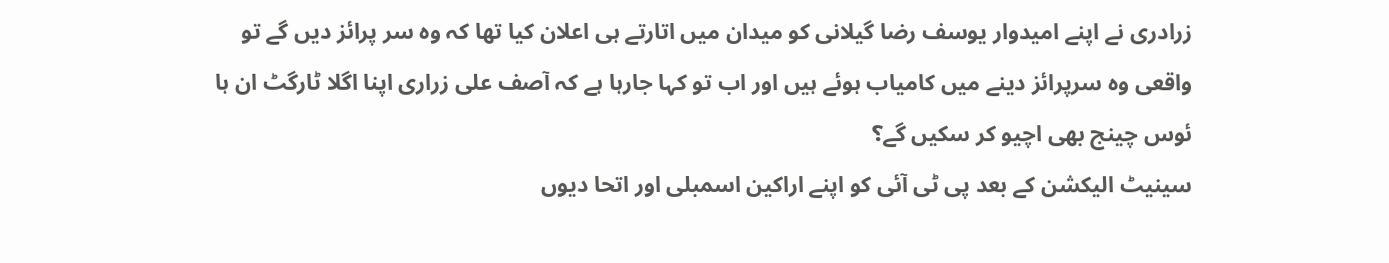زرادری نے اپنے امیدوار یوسف رضا گیلانی کو میدان میں اتارتے ہی اعلان کیا تھا کہ وہ سر پرائز دیں گے تو واقعی وہ سرپرائز دینے میں کامیاب ہوئے ہیں اور اب تو کہا جارہا ہے کہ آصف علی زراری اپنا اگلا ٹارگٹ ان ہا ئوس چینج بھی اچیو کر سکیں گے؟
سینیٹ الیکشن کے بعد پی ٹی آئی کو اپنے اراکین اسمبلی اور اتحا دیوں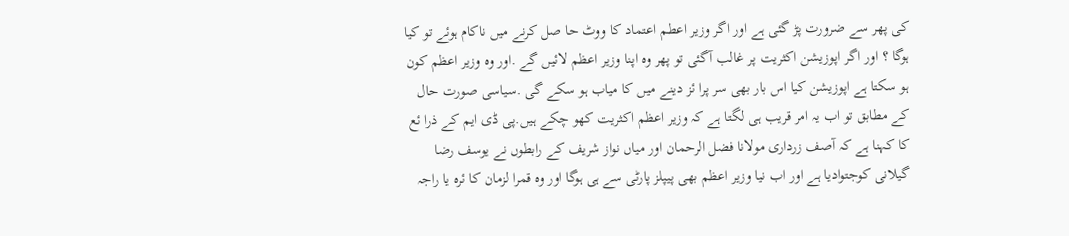کی پھر سے ضرورت پڑ گئی ہے اور اگر وزیر اعطم اعتماد کا ووٹ حا صل کرنے میں ناکام ہوئے تو کیا ہوگا ؟ اور اگر اپوزیشن اکثریت پر غالب آگئی تو پھر وہ اپنا وزیر اعظم لائیں گے .اور وہ وزیر اعظم کون ہو سکتا ہے اپوزیشن کیا اس بار بھی سر پرا ئز دینے میں کا میاب ہو سکے گی .سیاسی صورت حال کے مطابق تو اب یہ امر قریب ہی لگتا ہے کہ وزیر اعظم اکثریت کھو چکے ہیں.پی ڈی ایم کے ذرا ئع کا کہنا ہے کہ آصف زرداری مولانا فضل الرحمان اور میاں نواز شریف کے رابطوں نے یوسف رضا گیلانی کوجتوادیا ہے اور اب نیا وزیر اعظم بھی پیپلز پارٹی سے ہی ہوگا اور وہ قمرا لزمان کا ئرہ یا راجہ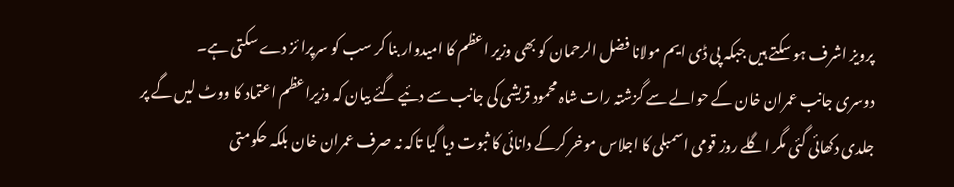پرویز اشرف ہو سکتے ہیں جبکہ پی ڈی ایم مولانا فضل الرحمان کو بھی وزیر اعظم کا امیدوار بنا کر سب کو سرپرا ئز دے سکتی ہے۔
دوسری جانب عمران خان کے حوالے سے گزشتہ رات شاہ محمود قریشی کی جانب سے دئیے گئے بیان کہ وزیراعظم اعتماد کا ووٹ لیں گے پر جلدی دکھائی گئی مگر اگلے روز قومی اسمبلی کا اجلاس موخر کرکے دانائی کا ثبوت دیا گیا تاکہ نہ صرف عمران خان بلکہ حکومتی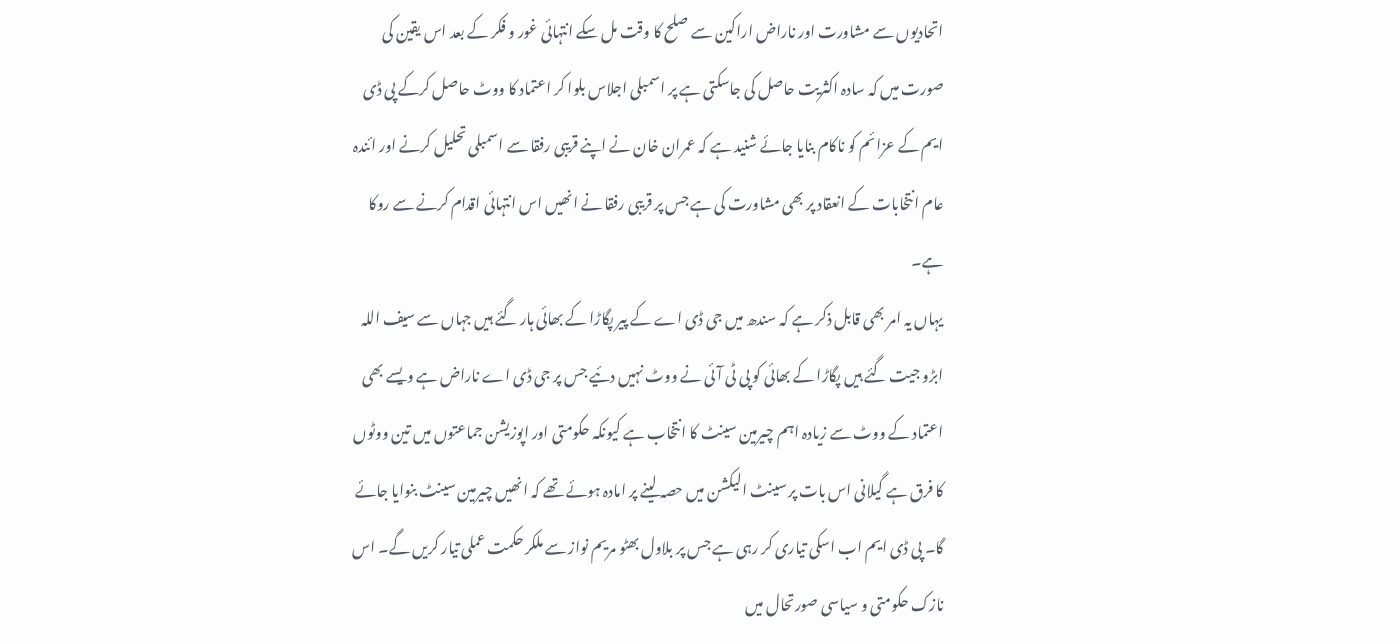اتحادیوں سے مشاورت اور ناراض اراکین سے صلح کا وقت مل سکے انتہائی غور و فکر کے بعد اس یقین کی صورت میں کہ سادہ اکثریت حاصل کی جاسکتی ہے پر اسمبلی اجلاس بلوا کر اعتماد کا ووٹ حاصل کرکے پی ڈی ایم کے عزائم کو ناکام بنایا جائے شنید ہے کہ عمران خان نے اپنے قریبی رفقا سے اسمبلی تحلیل کرنے اور ائندہ عام انتخابات کے انعقاد پر بھی مشاورت کی ہے جس پر قریبی رفقا نے انھیں اس انتہائی اقدام کرنے سے روکا ہے۔
یہاں یہ امر بھی قابل ذکر ہے کہ سندھ میں جی ڈی اے کے پیر پگاڑا کے بھائی ہار گئے ہیں جہاں سے سیف اللہ ابڑو جیت گئے ہیں پگاڑا کے بھائی کو پی ٹی آئی نے ووٹ نہیں دئیے جس پر جی ڈی اے ناراض ہے ویسے بھی اعتماد کے ووٹ سے زیادہ اہم چیرمین سینٹ کا انتخاب ہے کیونکہ حکومتی اور اپوزیشن جماعتوں میں تین ووٹوں کا فرق ہے گیلانی اس بات پر سینٹ الیکشن میں حصہ لینے پر امادہ ہوئے تھے کہ انھیں چیرمین سینٹ بنوایا جائے گا۔ پی ڈی ایم اب اسکی تیاری کر رہی ہے جس پر بلاول بھٹو مریم نواز سے ملکر حکمت عملی تیار کریں گے۔ اس نازک حکومتی و سیاسی صورتحال میں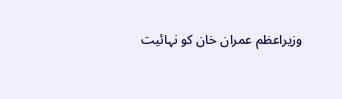وزیراعظم عمران خان کو نہائیت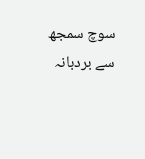سوچ سمجھ سے بردبانہ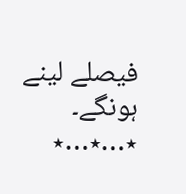فیصلے لینے ہونگے۔
٭…٭…٭